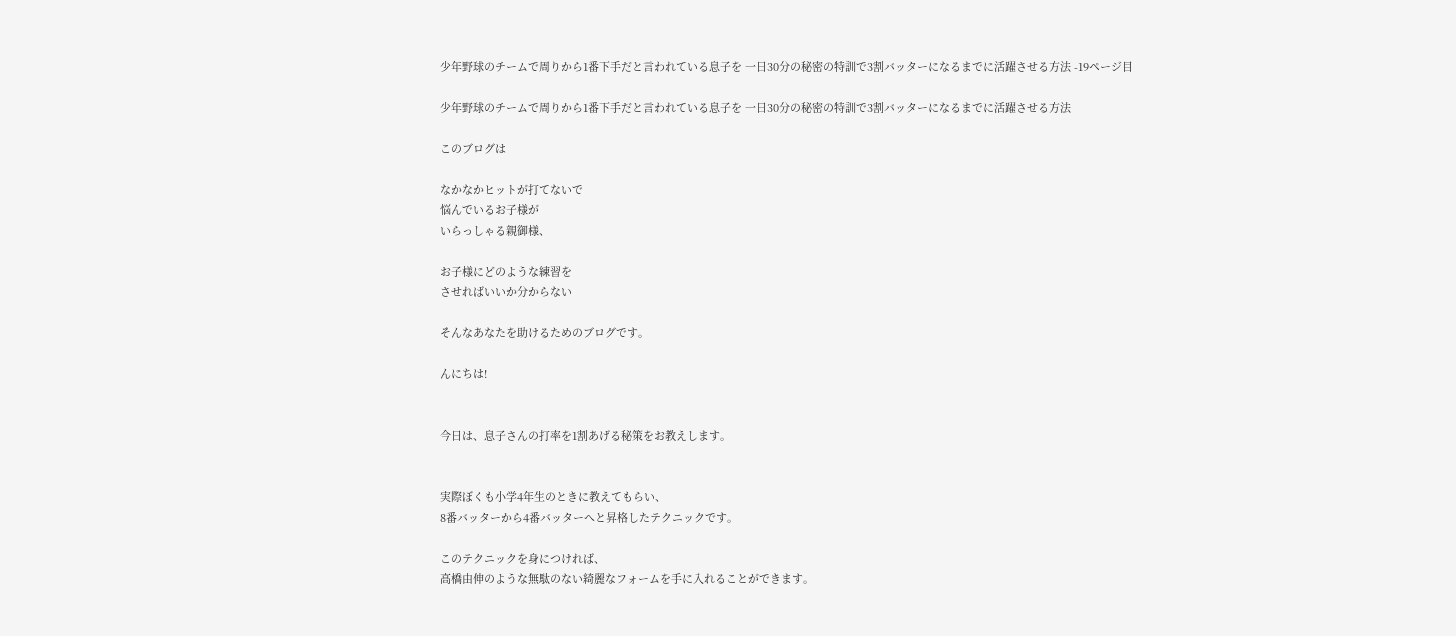少年野球のチームで周りから1番下手だと言われている息子を 一日30分の秘密の特訓で3割バッターになるまでに活躍させる方法 -19ページ目

少年野球のチームで周りから1番下手だと言われている息子を 一日30分の秘密の特訓で3割バッターになるまでに活躍させる方法

このブログは

なかなかヒットが打てないで
悩んでいるお子様が
いらっしゃる親御様、

お子様にどのような練習を
させればいいか分からない

そんなあなたを助けるためのブログです。

んにちは!


今日は、息子さんの打率を1割あげる秘策をお教えします。


実際ぼくも小学4年生のときに教えてもらい、
8番バッターから4番バッターへと昇格したテクニックです。

このテクニックを身につければ、
高橋由伸のような無駄のない綺麗なフォームを手に入れることができます。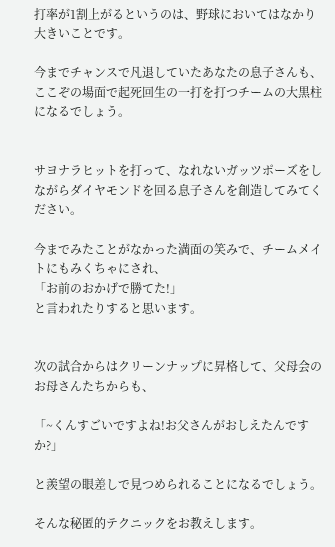打率が1割上がるというのは、野球においてはなかり大きいことです。

今までチャンスで凡退していたあなたの息子さんも、
ここぞの場面で起死回生の一打を打つチームの大黒柱になるでしょう。


サヨナラヒットを打って、なれないガッツポーズをしながらダイヤモンドを回る息子さんを創造してみてください。

今までみたことがなかった満面の笑みで、チームメイトにもみくちゃにされ、
「お前のおかげで勝てた!」
と言われたりすると思います。


次の試合からはクリーンナップに昇格して、父母会のお母さんたちからも、

「~くんすごいですよね!お父さんがおしえたんですか?」

と羨望の眼差しで見つめられることになるでしょう。

そんな秘匿的テクニックをお教えします。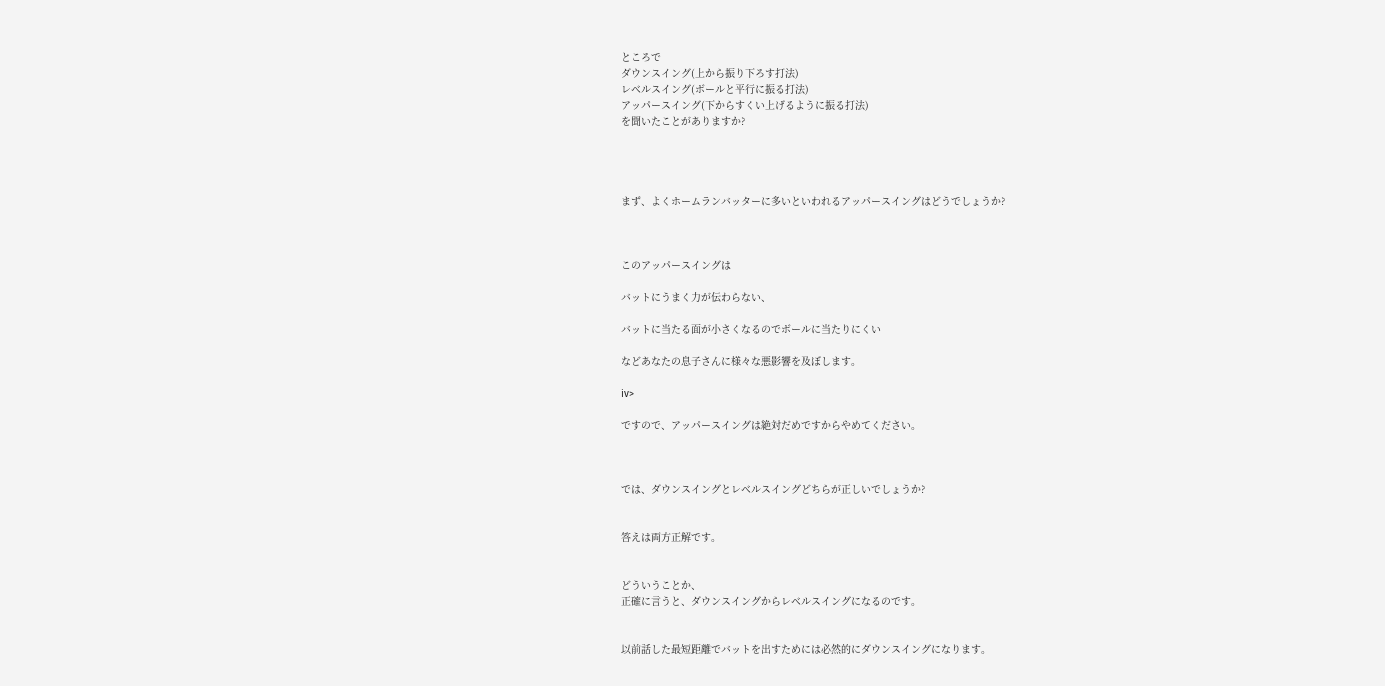ところで
ダウンスイング(上から振り下ろす打法)
レベルスイング(ボールと平行に振る打法)
アッパースイング(下からすくい上げるように振る打法)
を聞いたことがありますか?




まず、よくホームランバッターに多いといわれるアッパースイングはどうでしょうか?



このアッパースイングは

バットにうまく力が伝わらない、

バットに当たる面が小さくなるのでボールに当たりにくい

などあなたの息子さんに様々な悪影響を及ぼします。

iv>

ですので、アッパースイングは絶対だめですからやめてください。



では、ダウンスイングとレベルスイングどちらが正しいでしょうか?


答えは両方正解です。


どういうことか、
正確に言うと、ダウンスイングからレベルスイングになるのです。


以前話した最短距離でバットを出すためには必然的にダウンスイングになります。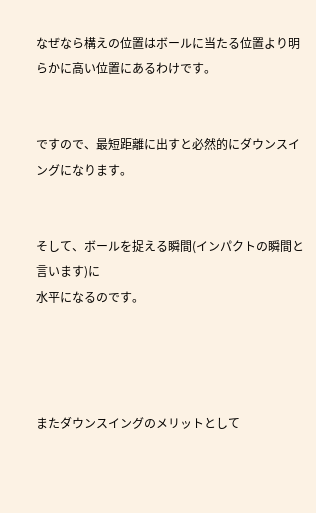なぜなら構えの位置はボールに当たる位置より明らかに高い位置にあるわけです。


ですので、最短距離に出すと必然的にダウンスイングになります。


そして、ボールを捉える瞬間(インパクトの瞬間と言います)に
水平になるのです。




またダウンスイングのメリットとして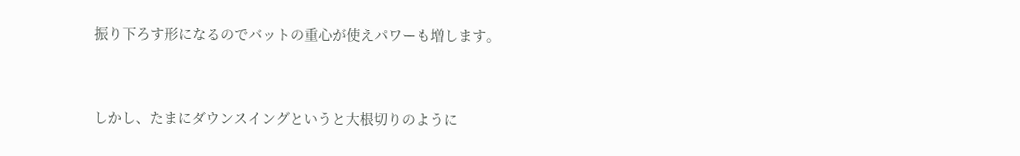振り下ろす形になるのでバットの重心が使えパワーも増します。


しかし、たまにダウンスイングというと大根切りのように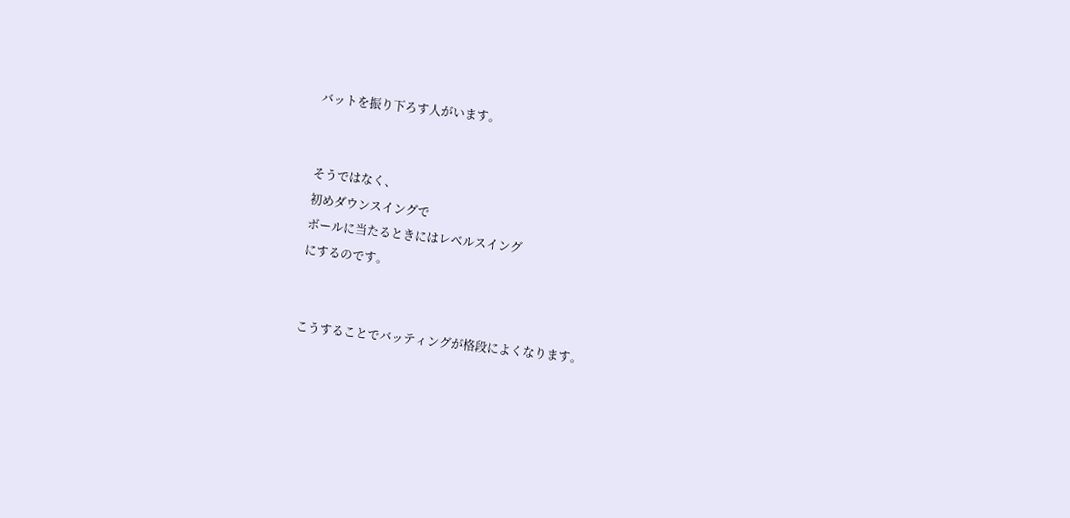バットを振り下ろす人がいます。


そうではなく、
初めダウンスイングで
ボールに当たるときにはレベルスイング
にするのです。


こうすることでバッティングが格段によくなります。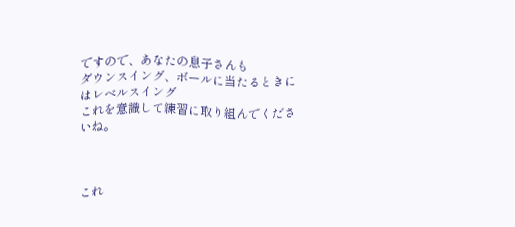ですので、あなたの息子さんも
ダウンスイング、ボールに当たるときにはレベルスイング
これを意識して練習に取り組んでくださいね。



これ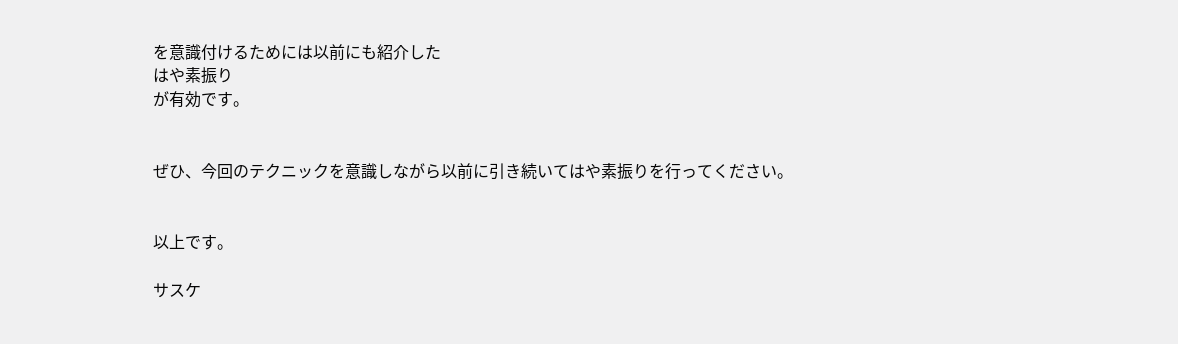を意識付けるためには以前にも紹介した
はや素振り
が有効です。


ぜひ、今回のテクニックを意識しながら以前に引き続いてはや素振りを行ってください。


以上です。

サスケ